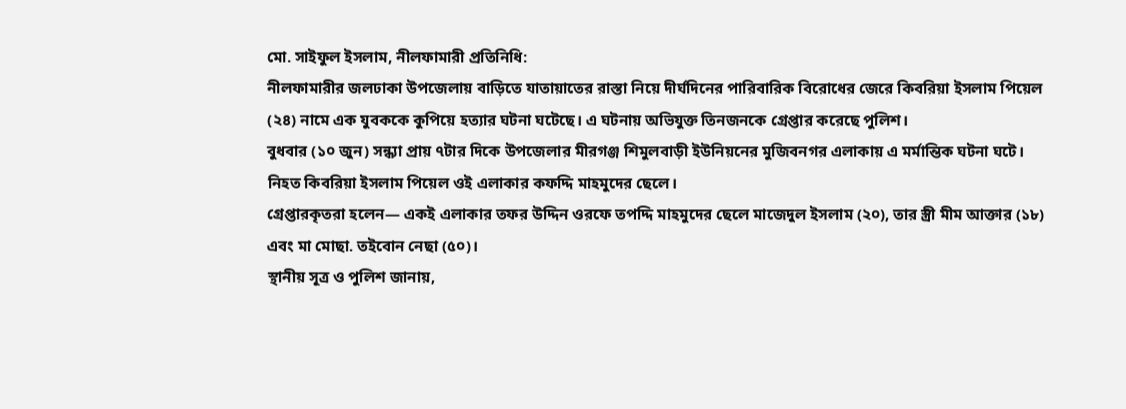মো. সাইফুল ইসলাম, নীলফামারী প্রতিনিধি:
নীলফামারীর জলঢাকা উপজেলায় বাড়িতে যাতায়াতের রাস্তা নিয়ে দীর্ঘদিনের পারিবারিক বিরোধের জেরে কিবরিয়া ইসলাম পিয়েল (২৪) নামে এক যুবককে কুপিয়ে হত্যার ঘটনা ঘটেছে। এ ঘটনায় অভিযুক্ত তিনজনকে গ্রেপ্তার করেছে পুলিশ।
বুধবার (১০ জুন) সন্ধ্যা প্রায় ৭টার দিকে উপজেলার মীরগঞ্জ শিমুলবাড়ী ইউনিয়নের মুজিবনগর এলাকায় এ মর্মান্তিক ঘটনা ঘটে। নিহত কিবরিয়া ইসলাম পিয়েল ওই এলাকার কফদ্দি মাহমুদের ছেলে।
গ্রেপ্তারকৃতরা হলেন— একই এলাকার তফর উদ্দিন ওরফে তপদ্দি মাহমুদের ছেলে মাজেদুল ইসলাম (২০), তার স্ত্রী মীম আক্তার (১৮) এবং মা মোছা. তইবোন নেছা (৫০)।
স্থানীয় সূত্র ও পুলিশ জানায়,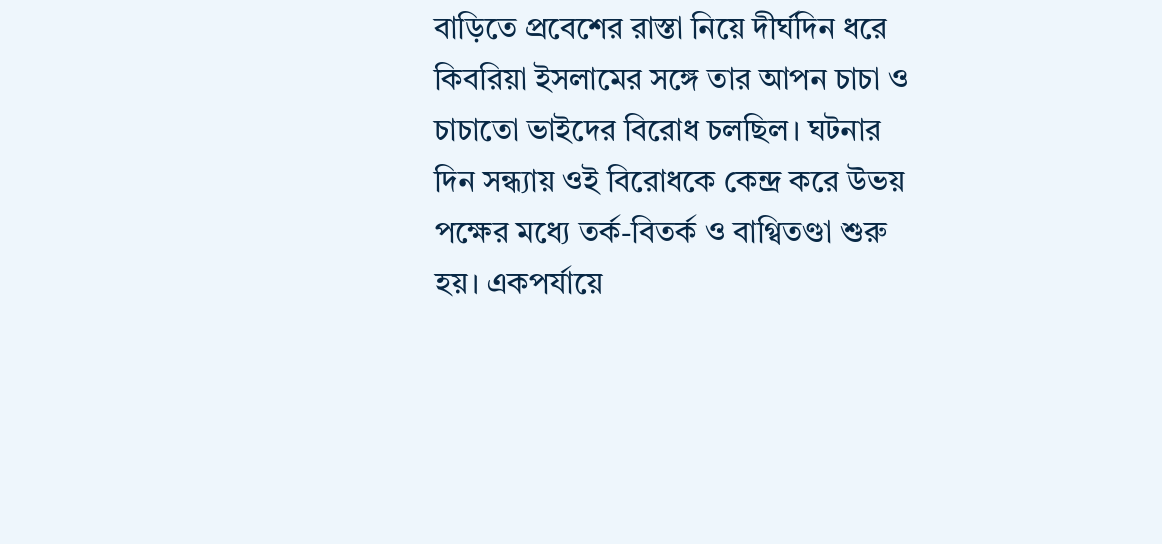বাড়িতে প্রবেশের রাস্তা নিয়ে দীর্ঘদিন ধরে কিবরিয়া ইসলামের সঙ্গে তার আপন চাচা ও চাচাতো ভাইদের বিরোধ চলছিল। ঘটনার দিন সন্ধ্যায় ওই বিরোধকে কেন্দ্র করে উভয় পক্ষের মধ্যে তর্ক-বিতর্ক ও বাগ্বিতণ্ডা শুরু হয়। একপর্যায়ে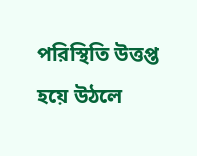পরিস্থিতি উত্তপ্ত হয়ে উঠলে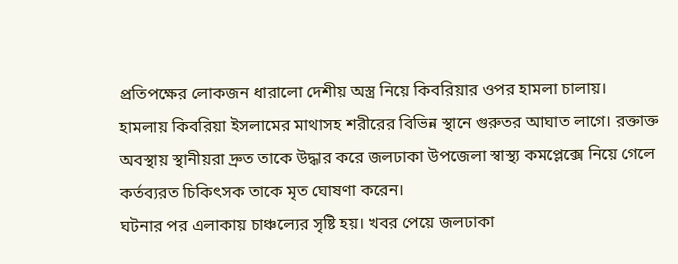প্রতিপক্ষের লোকজন ধারালো দেশীয় অস্ত্র নিয়ে কিবরিয়ার ওপর হামলা চালায়।
হামলায় কিবরিয়া ইসলামের মাথাসহ শরীরের বিভিন্ন স্থানে গুরুতর আঘাত লাগে। রক্তাক্ত অবস্থায় স্থানীয়রা দ্রুত তাকে উদ্ধার করে জলঢাকা উপজেলা স্বাস্থ্য কমপ্লেক্সে নিয়ে গেলে কর্তব্যরত চিকিৎসক তাকে মৃত ঘোষণা করেন।
ঘটনার পর এলাকায় চাঞ্চল্যের সৃষ্টি হয়। খবর পেয়ে জলঢাকা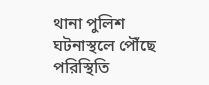থানা পুলিশ ঘটনাস্থলে পৌঁছে পরিস্থিতি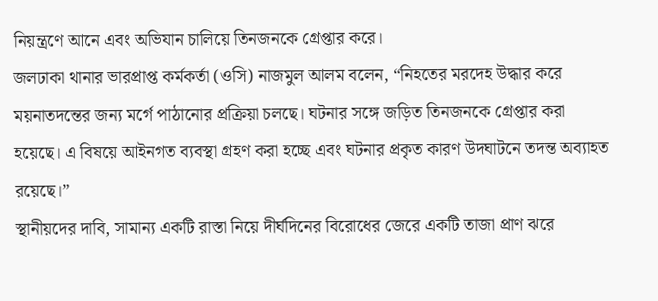নিয়ন্ত্রণে আনে এবং অভিযান চালিয়ে তিনজনকে গ্রেপ্তার করে।
জলঢাকা থানার ভারপ্রাপ্ত কর্মকর্তা (ওসি) নাজমুল আলম বলেন, “নিহতের মরদেহ উদ্ধার করে ময়নাতদন্তের জন্য মর্গে পাঠানোর প্রক্রিয়া চলছে। ঘটনার সঙ্গে জড়িত তিনজনকে গ্রেপ্তার করা হয়েছে। এ বিষয়ে আইনগত ব্যবস্থা গ্রহণ করা হচ্ছে এবং ঘটনার প্রকৃত কারণ উদঘাটনে তদন্ত অব্যাহত রয়েছে।”
স্থানীয়দের দাবি, সামান্য একটি রাস্তা নিয়ে দীর্ঘদিনের বিরোধের জেরে একটি তাজা প্রাণ ঝরে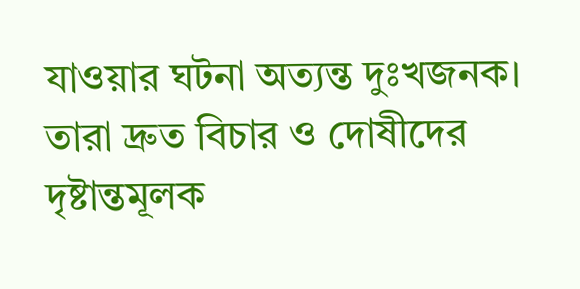যাওয়ার ঘটনা অত্যন্ত দুঃখজনক। তারা দ্রুত বিচার ও দোষীদের দৃষ্টান্তমূলক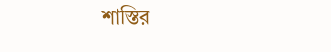শাস্তির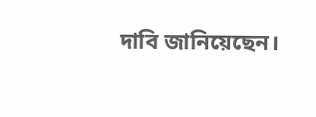দাবি জানিয়েছেন।